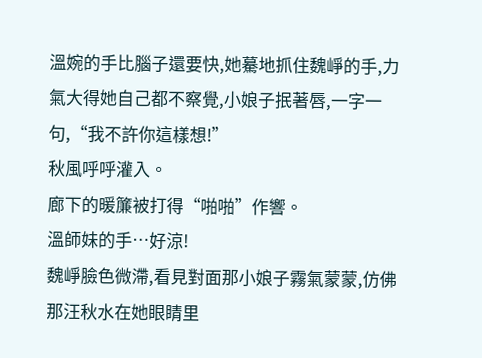溫婉的手比腦子還要快,她驀地抓住魏崢的手,力氣大得她自己都不察覺,小娘子抿著唇,一字一句,“我不許你這樣想!”
秋風呼呼灌入。
廊下的暖簾被打得“啪啪”作響。
溫師妹的手…好涼!
魏崢臉色微滯,看見對面那小娘子霧氣蒙蒙,仿佛那汪秋水在她眼睛里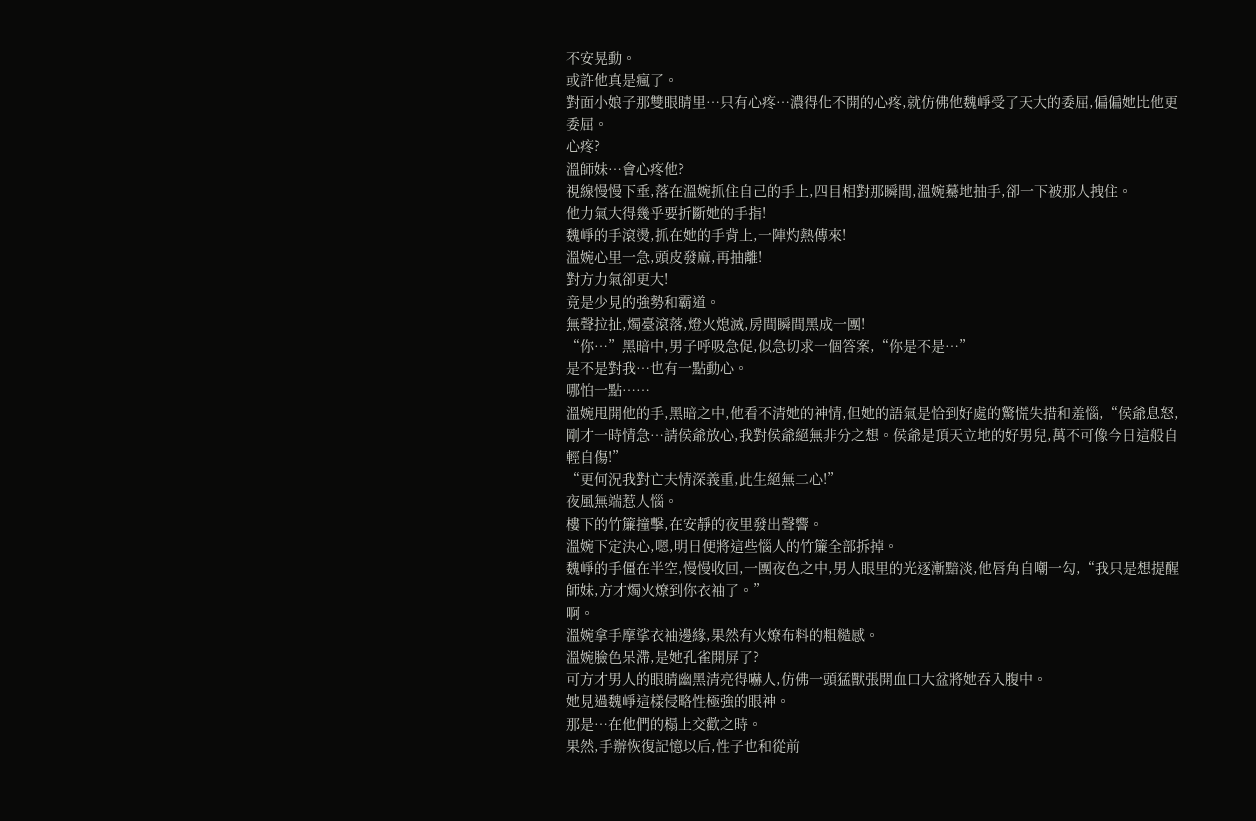不安晃動。
或許他真是瘋了。
對面小娘子那雙眼睛里…只有心疼…濃得化不開的心疼,就仿佛他魏崢受了天大的委屈,偏偏她比他更委屈。
心疼?
溫師妹…會心疼他?
視線慢慢下垂,落在溫婉抓住自己的手上,四目相對那瞬間,溫婉驀地抽手,卻一下被那人拽住。
他力氣大得幾乎要折斷她的手指!
魏崢的手滾燙,抓在她的手背上,一陣灼熱傳來!
溫婉心里一急,頭皮發麻,再抽離!
對方力氣卻更大!
竟是少見的強勢和霸道。
無聲拉扯,燭臺滾落,燈火熄滅,房間瞬間黑成一團!
“你…”黑暗中,男子呼吸急促,似急切求一個答案,“你是不是…”
是不是對我…也有一點動心。
哪怕一點……
溫婉甩開他的手,黑暗之中,他看不清她的神情,但她的語氣是恰到好處的驚慌失措和羞惱,“侯爺息怒,剛才一時情急…請侯爺放心,我對侯爺絕無非分之想。侯爺是頂天立地的好男兒,萬不可像今日這般自輕自傷!”
“更何況我對亡夫情深義重,此生絕無二心!”
夜風無端惹人惱。
樓下的竹簾撞擊,在安靜的夜里發出聲響。
溫婉下定決心,嗯,明日便將這些惱人的竹簾全部拆掉。
魏崢的手僵在半空,慢慢收回,一團夜色之中,男人眼里的光逐漸黯淡,他唇角自嘲一勾,“我只是想提醒師妹,方才燭火燎到你衣袖了。”
啊。
溫婉拿手摩挲衣袖邊緣,果然有火燎布料的粗糙感。
溫婉臉色呆滯,是她孔雀開屏了?
可方才男人的眼睛幽黑清亮得嚇人,仿佛一頭猛獸張開血口大盆將她吞入腹中。
她見過魏崢這樣侵略性極強的眼神。
那是…在他們的榻上交歡之時。
果然,手辦恢復記憶以后,性子也和從前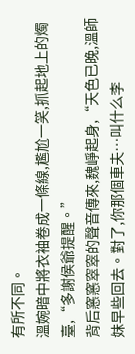有所不同。
溫婉暗中將衣袖卷成一條線,尷尬一笑,抓起地上的燭臺,“多謝侯爺提醒。”
背后窸窸窣窣的聲音傳來,魏崢起身,“天色已晚,溫師妹早些回去。對了,你那個車夫…叫什么李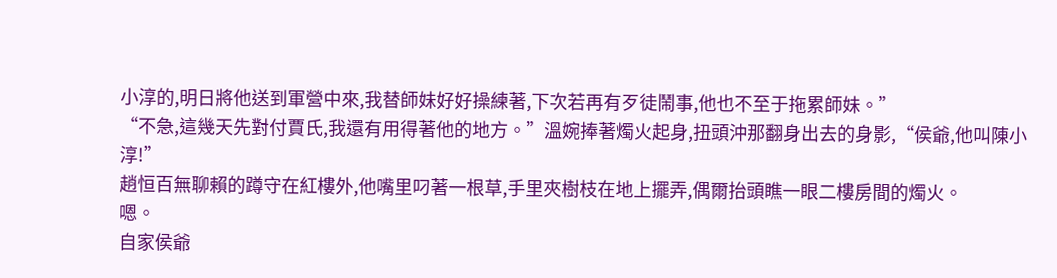小淳的,明日將他送到軍營中來,我替師妹好好操練著,下次若再有歹徒鬧事,他也不至于拖累師妹。”
“不急,這幾天先對付賈氏,我還有用得著他的地方。”溫婉捧著燭火起身,扭頭沖那翻身出去的身影,“侯爺,他叫陳小淳!”
趙恒百無聊賴的蹲守在紅樓外,他嘴里叼著一根草,手里夾樹枝在地上擺弄,偶爾抬頭瞧一眼二樓房間的燭火。
嗯。
自家侯爺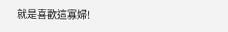就是喜歡這寡婦!